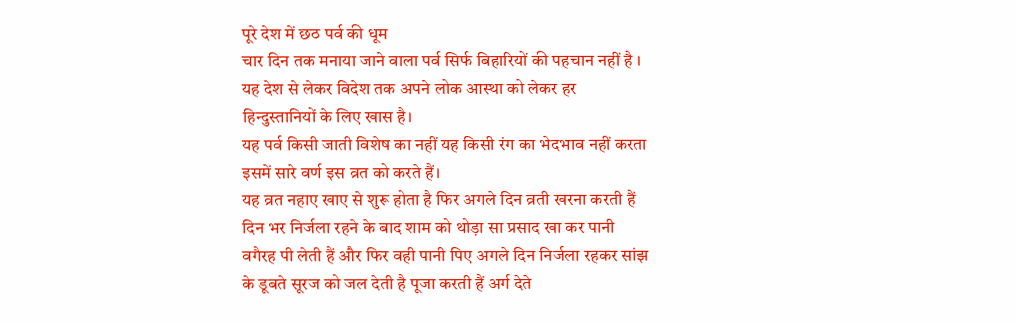पूरे देश में छठ पर्व की धूम
चार दिन तक मनाया जाने वाला पर्व सिर्फ बिहारियों की पहचान नहीं है ।
यह देश से लेकर विदेश तक अपने लोक आस्था को लेकर हर हिन्दुस्तानियों के लिए खास है।
यह पर्व किसी जाती विशेष का नहीं यह किसी रंग का भेदभाव नहीं करता इसमें सारे वर्ण इस व्रत को करते हैं।
यह व्रत नहाए खाए से शुरू होता है फिर अगले दिन व्रती खरना करती हैं
दिन भर निर्जला रहने के बाद शाम को थोड़ा सा प्रसाद खा कर पानी वगैरह पी लेती हैं और फिर वही पानी पिए अगले दिन निर्जला रहकर सांझ के डूबते सूरज को जल देती है पूजा करती हैं अर्ग देते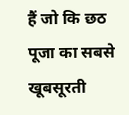हैं जो कि छठ पूजा का सबसे खूबसूरती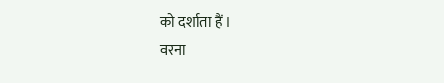को दर्शाता हैं ।
वरना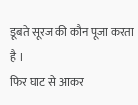डूबते सूरज की कौन पूजा करता है ।
फिर घाट से आकर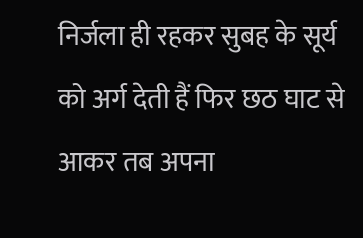निर्जला ही रहकर सुबह के सूर्य को अर्ग देती हैं फिर छठ घाट से आकर तब अपना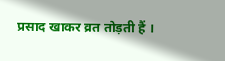प्रसाद खाकर व्रत तोड़ती हैं ।